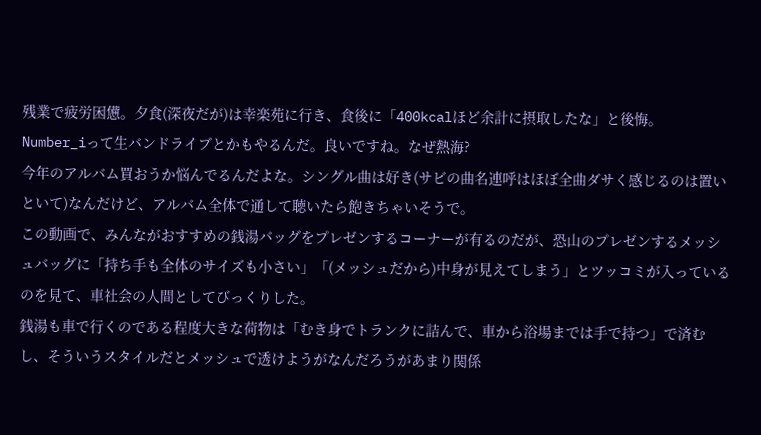残業で疲労困憊。夕食(深夜だが)は幸楽苑に行き、食後に「400kcalほど余計に摂取したな」と後悔。
Number_iって生バンドライブとかもやるんだ。良いですね。なぜ熱海?
今年のアルバム買おうか悩んでるんだよな。シングル曲は好き(サビの曲名連呼はほぼ全曲ダサく感じるのは置いといて)なんだけど、アルバム全体で通して聴いたら飽きちゃいそうで。
この動画で、みんながおすすめの銭湯バッグをプレゼンするコーナーが有るのだが、恐山のプレゼンするメッシュバッグに「持ち手も全体のサイズも小さい」「(メッシュだから)中身が見えてしまう」とツッコミが入っているのを見て、車社会の人間としてびっくりした。
銭湯も車で行くのである程度大きな荷物は「むき身でトランクに詰んで、車から浴場までは手で持つ」で済むし、そういうスタイルだとメッシュで透けようがなんだろうがあまり関係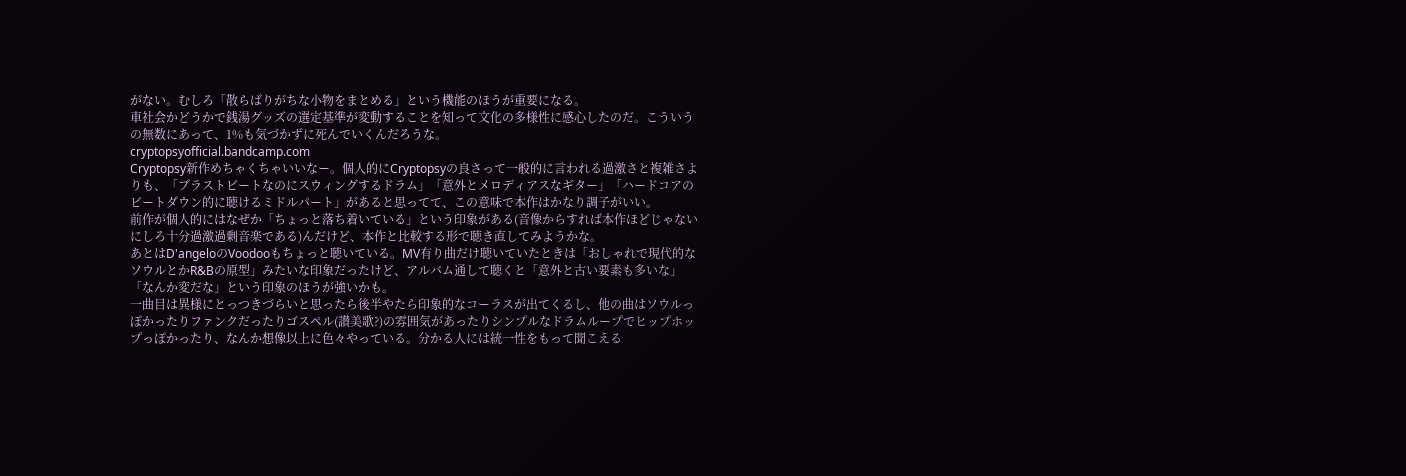がない。むしろ「散らばりがちな小物をまとめる」という機能のほうが重要になる。
車社会かどうかで銭湯グッズの選定基準が変動することを知って文化の多様性に感心したのだ。こういうの無数にあって、1%も気づかずに死んでいくんだろうな。
cryptopsyofficial.bandcamp.com
Cryptopsy新作めちゃくちゃいいなー。個人的にCryptopsyの良さって一般的に言われる過激さと複雑さよりも、「ブラストビートなのにスウィングするドラム」「意外とメロディアスなギター」「ハードコアのビートダウン的に聴けるミドルパート」があると思ってて、この意味で本作はかなり調子がいい。
前作が個人的にはなぜか「ちょっと落ち着いている」という印象がある(音像からすれば本作ほどじゃないにしろ十分過激過剰音楽である)んだけど、本作と比較する形で聴き直してみようかな。
あとはD'angeloのVoodooもちょっと聴いている。MV有り曲だけ聴いていたときは「おしゃれで現代的なソウルとかR&Bの原型」みたいな印象だったけど、アルバム通して聴くと「意外と古い要素も多いな」「なんか変だな」という印象のほうが強いかも。
一曲目は異様にとっつきづらいと思ったら後半やたら印象的なコーラスが出てくるし、他の曲はソウルっぽかったりファンクだったりゴスペル(讃美歌?)の雰囲気があったりシンプルなドラムループでヒップホップっぽかったり、なんか想像以上に色々やっている。分かる人には統一性をもって聞こえる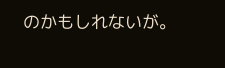のかもしれないが。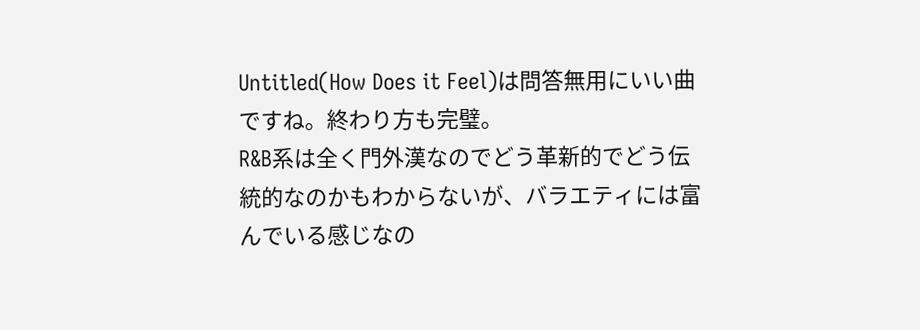Untitled(How Does it Feel)は問答無用にいい曲ですね。終わり方も完璧。
R&B系は全く門外漢なのでどう革新的でどう伝統的なのかもわからないが、バラエティには富んでいる感じなの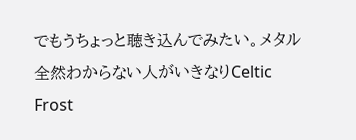でもうちょっと聴き込んでみたい。メタル全然わからない人がいきなりCeltic Frost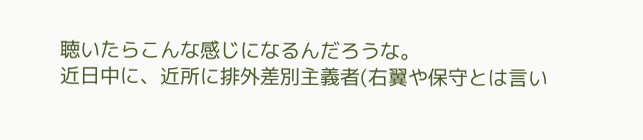聴いたらこんな感じになるんだろうな。
近日中に、近所に排外差別主義者(右翼や保守とは言い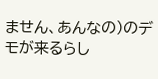ません、あんなの)のデモが来るらし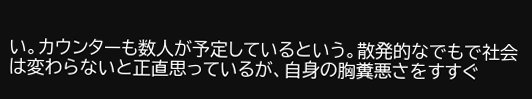い。カウンターも数人が予定しているという。散発的なでもで社会は変わらないと正直思っているが、自身の胸糞悪さをすすぐ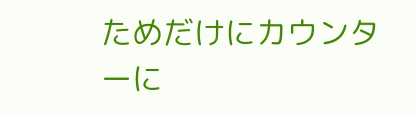ためだけにカウンターに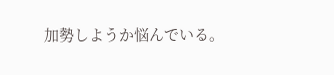加勢しようか悩んでいる。